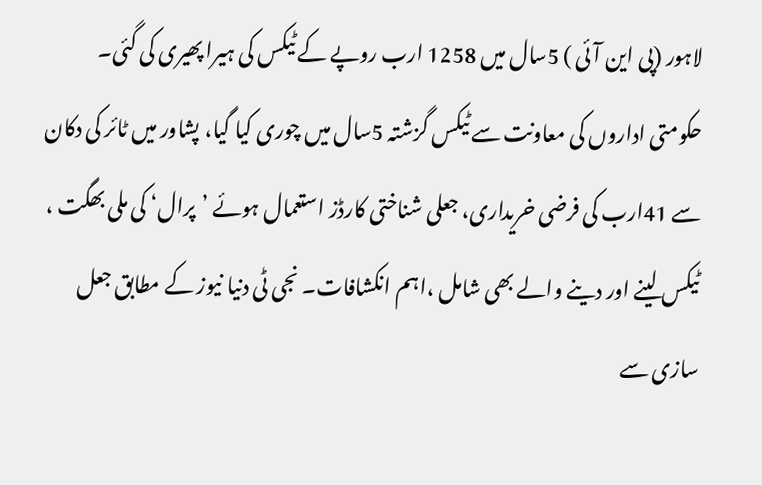لاہور (پی این آئی ) 5سال میں 1258 ارب روپے کے ٹیکس کی ہیرا پھیری کی گئی۔ حکومتی اداروں کی معاونت سے ٹیکس گزشتہ 5سال میں چوری کیا گیا، پشاور میں ٹائر کی دکان سے 41ارب کی فرضی خریداری، جعلی شناختی کارڈز استعمال ہوئے ’پرال‘ کی ملی بھگت ، ٹیکس لینے اور دینے والے بھی شامل ،اہم انکشافات۔ نجی ٹی دنیا نیوز کے مطابق جعل سازی سے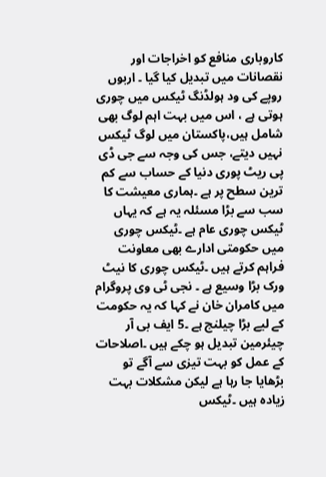کاروباری منافع کو اخراجات اور نقصانات میں تبدیل کیا گیا ۔ اربوں روپے کی ود ہولڈنگ ٹیکس میں چوری ہوتی ہے ، اس میں بہت اہم لوگ بھی شامل ہیں،پاکستان میں لوگ ٹیکس نہیں دیتے، جس کی وجہ سے جی ڈی پی ریٹ پوری دنیا کے حساب سے کم ترین سطح پر ہے ۔ہماری معیشت کا سب سے بڑا مسئلہ یہ ہے کہ یہاں ٹیکس چوری عام ہے ۔ٹیکس چوری میں حکومتی ادارے بھی معاونت فراہم کرتے ہیں ۔ٹیکس چوری کا نیٹ ورک بڑا وسیع ہے ۔ نجی ٹی وی پروگرام میں کامران خان نے کہا کہ یہ حکومت کے لیے بڑا چیلنج ہے ۔5 ایف بی آر چیئرمین تبدیل ہو چکے ہیں ۔اصلاحات کے عمل کو بہت تیزی سے آگے تو بڑھایا جا رہا ہے لیکن مشکلات بہت زیادہ ہیں ۔ٹیکس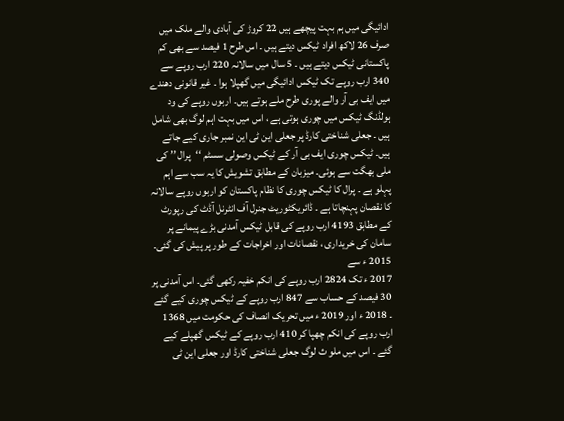ادائیگی میں ہم بہت پیچھے ہیں 22 کروڑ کی آبادی والے ملک میں صرف 26 لاکھ افراد ٹیکس دیتے ہیں ۔ اس طرح 1 فیصد سے بھی کم پاکستانی ٹیکس دیتے ہیں ۔ 5 سال میں سالانہ 220 ارب روپے سے 340 ارب روپے تک ٹیکس ادائیگی میں گھپلا ہوا ۔ غیر قانونی دھندے میں ایف بی آر والے پوری طرح ملے ہوتے ہیں۔ اربوں روپے کی ود ہولڈنگ ٹیکس میں چوری ہوتی ہے ، اس میں بہت اہم لوگ بھی شامل ہیں ۔ جعلی شناختی کارڈ پر جعلی این ٹی این نمبر جاری کیے جاتے ہیں۔ ٹیکس چوری ایف بی آر کے ٹیکس وصولی سسٹم ‘‘پرال ’’ کی ملی بھگت سے ہوئی۔ میزبان کے مطابق تشویش کا یہ سب سے اہم پہلو ہے ۔ پرال کا ٹیکس چوری کا نظام پاکستان کو اربوں روپے سالانہ کا نقصان پہنچاتا ہے ۔ ڈائریکٹوریٹ جنرل آف انٹرنل آڈٹ کی رپورٹ کے مطابق 4193 ارب روپے کی قابل ٹیکس آمدنی بڑے پیمانے پر سامان کی خریداری ، نقصانات اور اخراجات کے طور پر پیش کی گئی۔ 2015 ء سے
2017 ء تک 2824 ارب روپے کی انکم خفیہ رکھی گئی۔ اس آمدنی پر 30 فیصد کے حساب سے 847 ارب روپے کے ٹیکس چوری کیے گئے ۔ 2018 ء اور 2019 ء میں تحریک انصاف کی حکومت میں 1368 ارب روپے کی انکم چھپا کر 410 ارب روپے کے ٹیکس گھپلے کیے گئے ۔ اس میں ملو ث لوگ جعلی شناختی کارڈ اور جعلی این ٹی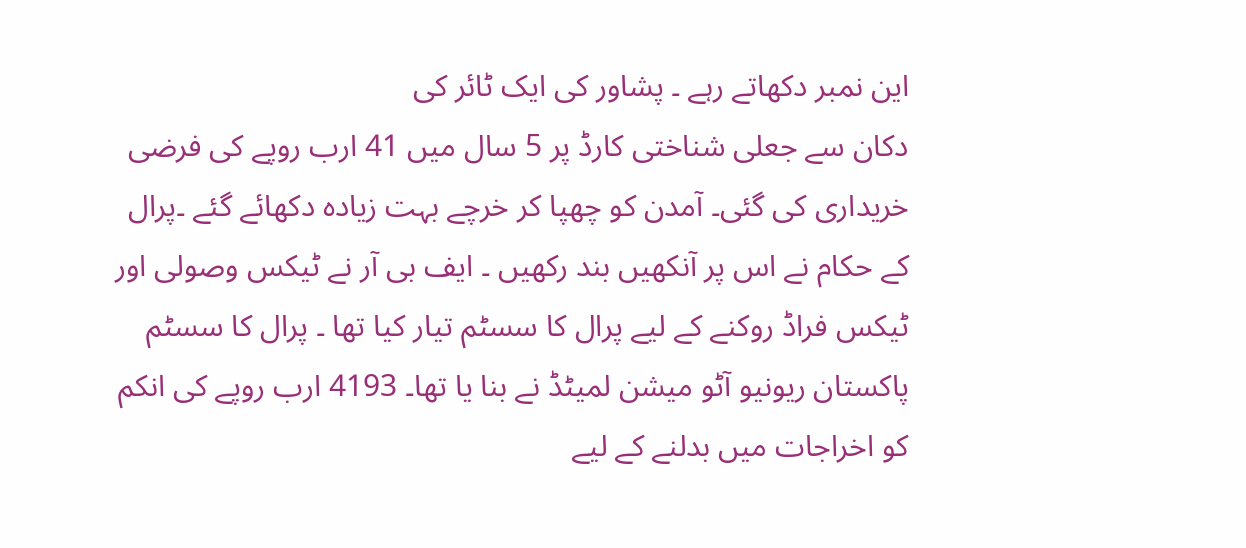این نمبر دکھاتے رہے ۔ پشاور کی ایک ٹائر کی
دکان سے جعلی شناختی کارڈ پر 5 سال میں 41 ارب روپے کی فرضی خریداری کی گئی۔ آمدن کو چھپا کر خرچے بہت زیادہ دکھائے گئے ۔پرال کے حکام نے اس پر آنکھیں بند رکھیں ۔ ایف بی آر نے ٹیکس وصولی اور ٹیکس فراڈ روکنے کے لیے پرال کا سسٹم تیار کیا تھا ۔ پرال کا سسٹم پاکستان ریونیو آٹو میشن لمیٹڈ نے بنا یا تھا۔ 4193 ارب روپے کی انکم کو اخراجات میں بدلنے کے لیے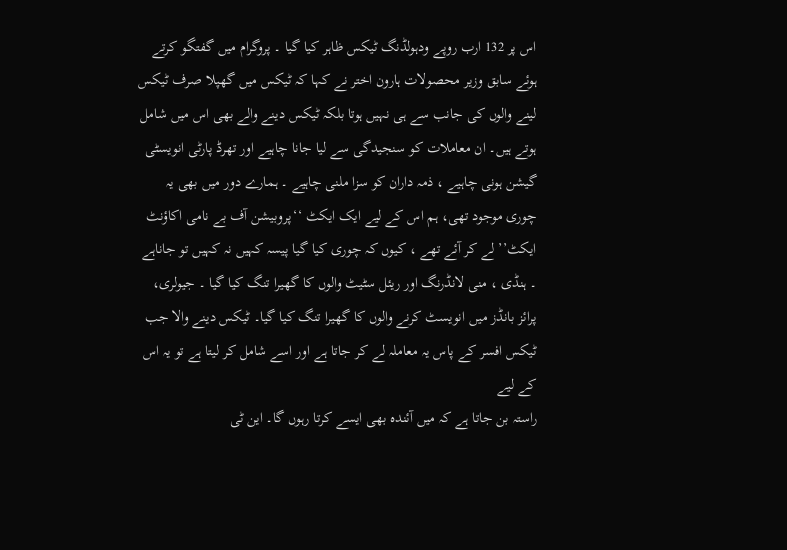اس پر 132 ارب روپے ودہولڈنگ ٹیکس ظاہر کیا گیا ۔ پروگرام میں گفتگو کرتے ہوئے سابق وزیر محصولات ہارون اختر نے کہا کہ ٹیکس میں گھپلا صرف ٹیکس لینے والوں کی جانب سے ہی نہیں ہوتا بلکہ ٹیکس دینے والے بھی اس میں شامل ہوتے ہیں۔ ان معاملات کو سنجیدگی سے لیا جانا چاہیے اور تھرڈ پارٹی انویسٹی گیشن ہونی چاہیے ، ذمہ داران کو سزا ملنی چاہیے ۔ ہمارے دور میں بھی یہ
چوری موجود تھی، ہم اس کے لیے ایک ایکٹ ‘‘پروبیشن آف بے نامی اکاؤنٹ ایکٹ’’ لے کر آئے تھے ، کیوں کہ چوری کیا گیا پیسہ کہیں نہ کہیں تو جاناہے ۔ ہنڈی ، منی لانڈرنگ اور ریئل سٹیٹ والوں کا گھیرا تنگ کیا گیا ۔ جیولری، پرائز بانڈز میں انویسٹ کرنے والوں کا گھیرا تنگ کیا گیا۔ ٹیکس دینے والا جب ٹیکس افسر کے پاس یہ معاملہ لے کر جاتا ہے اور اسے شامل کر لیتا ہے تو یہ اس کے لیے
راستہ بن جاتا ہے کہ میں آئندہ بھی ایسے کرتا رہوں گا۔ این ٹی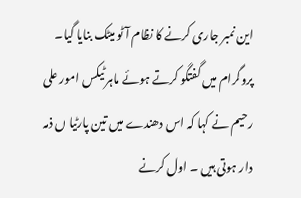این نمبر جاری کرنے کا نظام آٹو میٹک بنایا گیا۔ پروگرام میں گفتگو کرتے ہوئے ماہر ٹیکس امور علی رحیم نے کہا کہ اس دھندے میں تین پارٹیا ں ذمہ دار ہوتی ہیں ۔ اول کرنے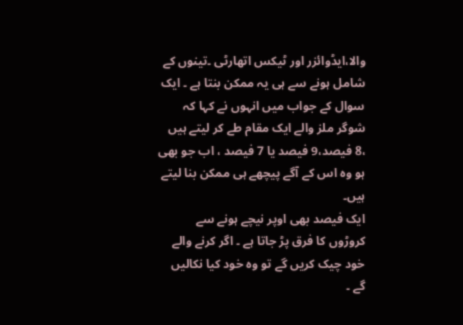والا،ایڈوائزر اور ٹیکس اتھارٹی ۔تینوں کے شامل ہونے سے ہی یہ ممکن بنتا ہے ۔ ایک سوال کے جواب میں انہوں نے کہا کہ شوگر ملز والے ایک مقام طے کر لیتے ہیں ،8 فیصد،9 فیصد یا 7 فیصد ، اب جو بھی ہو وہ اس کے آگے پیچھے ہی ممکن بنا لیتے ہیں۔
ایک فیصد بھی اوپر نیچے ہونے سے کروڑوں کا فرق پڑ جاتا ہے ۔ اگر کرنے والے خود چیک کریں گے تو وہ خود کیا نکالیں گے ۔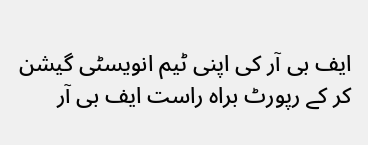ایف بی آر کی اپنی ٹیم انویسٹی گیشن کر کے رپورٹ براہ راست ایف بی آر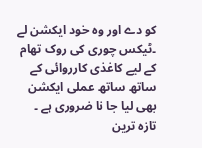کو دے اور وہ خود ایکشن لے ۔ٹیکس چوری کی روک تھام کے لیے کاغذی کارروائی کے ساتھ ساتھ عملی ایکشن بھی لیا جا نا ضروری ہے ۔
تازہ ترین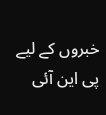خبروں کے لیے پی این آئی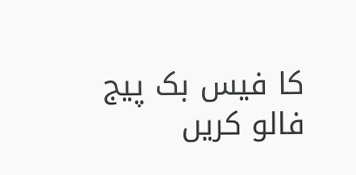کا فیس بک پیج فالو کریں